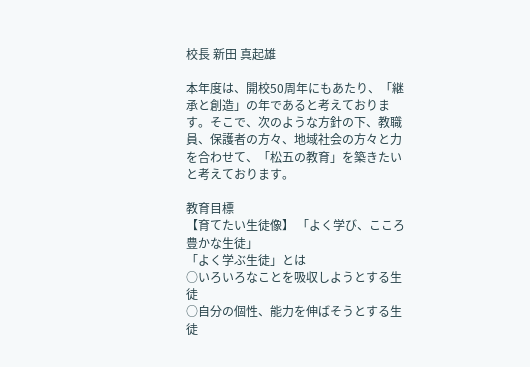校長 新田 真起雄

本年度は、開校50周年にもあたり、「継承と創造」の年であると考えております。そこで、次のような方針の下、教職員、保護者の方々、地域社会の方々と力を合わせて、「松五の教育」を築きたいと考えております。

教育目標
【育てたい生徒像】 「よく学び、こころ豊かな生徒」
「よく学ぶ生徒」とは
○いろいろなことを吸収しようとする生徒
○自分の個性、能力を伸ばそうとする生徒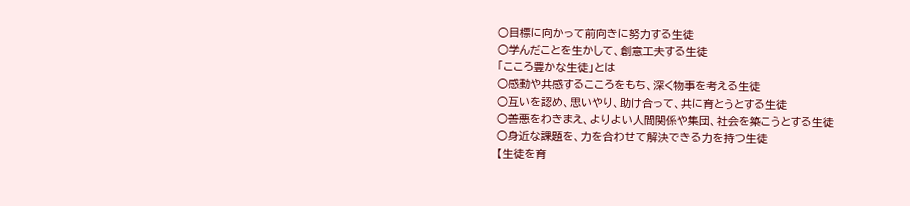○目標に向かって前向きに努力する生徒
○学んだことを生かして、創意工夫する生徒
「こころ豊かな生徒」とは
○感動や共感するこころをもち、深く物事を考える生徒
○互いを認め、思いやり、助け合って、共に育とうとする生徒
○善悪をわきまえ、よりよい人間関係や集団、社会を築こうとする生徒
○身近な課題を、力を合わせて解決できる力を持つ生徒
【生徒を育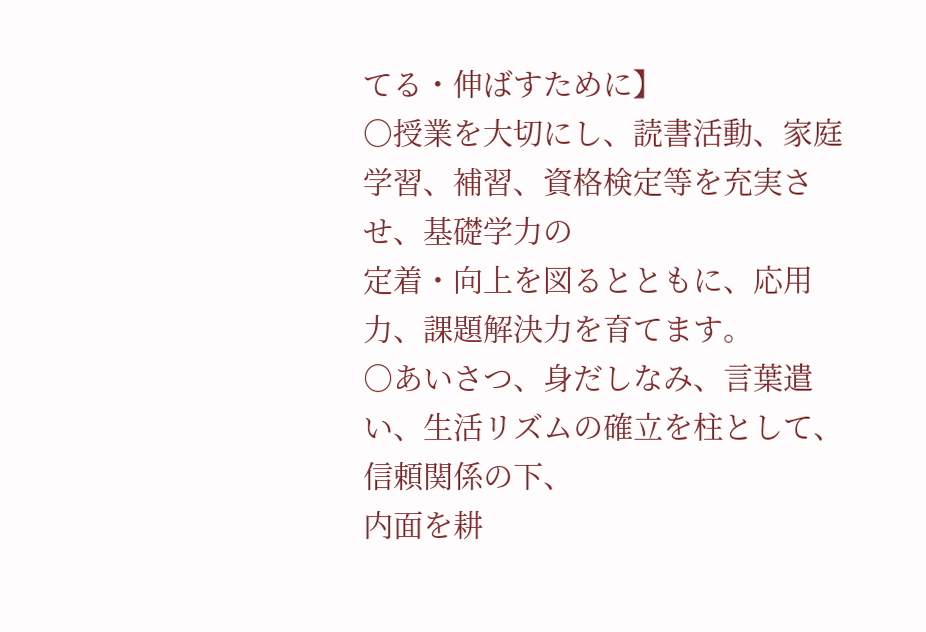てる・伸ばすために】
○授業を大切にし、読書活動、家庭学習、補習、資格検定等を充実させ、基礎学力の
定着・向上を図るとともに、応用力、課題解決力を育てます。
○あいさつ、身だしなみ、言葉遣い、生活リズムの確立を柱として、信頼関係の下、
内面を耕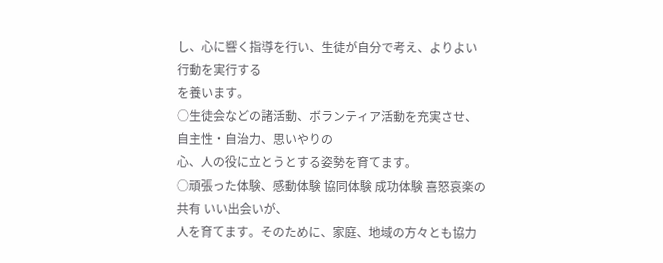し、心に響く指導を行い、生徒が自分で考え、よりよい行動を実行する
を養います。
○生徒会などの諸活動、ボランティア活動を充実させ、自主性・自治力、思いやりの
心、人の役に立とうとする姿勢を育てます。
○頑張った体験、感動体験 協同体験 成功体験 喜怒哀楽の共有 いい出会いが、
人を育てます。そのために、家庭、地域の方々とも協力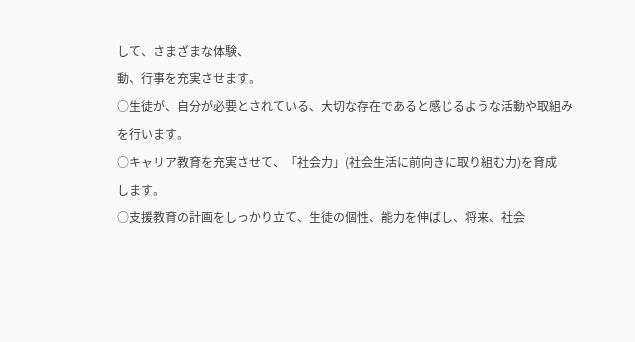して、さまざまな体験、
動、行事を充実させます。
○生徒が、自分が必要とされている、大切な存在であると感じるような活動や取組み
を行います。
○キャリア教育を充実させて、「社会力」(社会生活に前向きに取り組む力)を育成
します。
○支援教育の計画をしっかり立て、生徒の個性、能力を伸ばし、将来、社会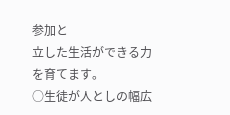参加と
立した生活ができる力を育てます。
○生徒が人としの幅広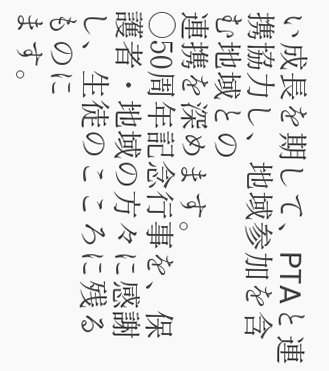い成長を期して、PTAと連携協力し、地域参加を含む地域との
連携を深めます。
○50周年記念行事を、保護者・地域の方々に感謝し、生徒のこころに残るものに
ます。